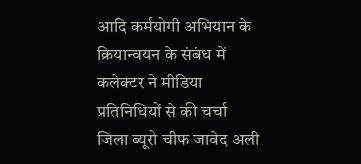आदि कर्मयोगी अभियान के क्रियान्वयन के संबंध में कलेक्टर ने मीडिया प्रतिनिधियों से की चर्चा
जिला ब्यूरो चीफ जावेद अली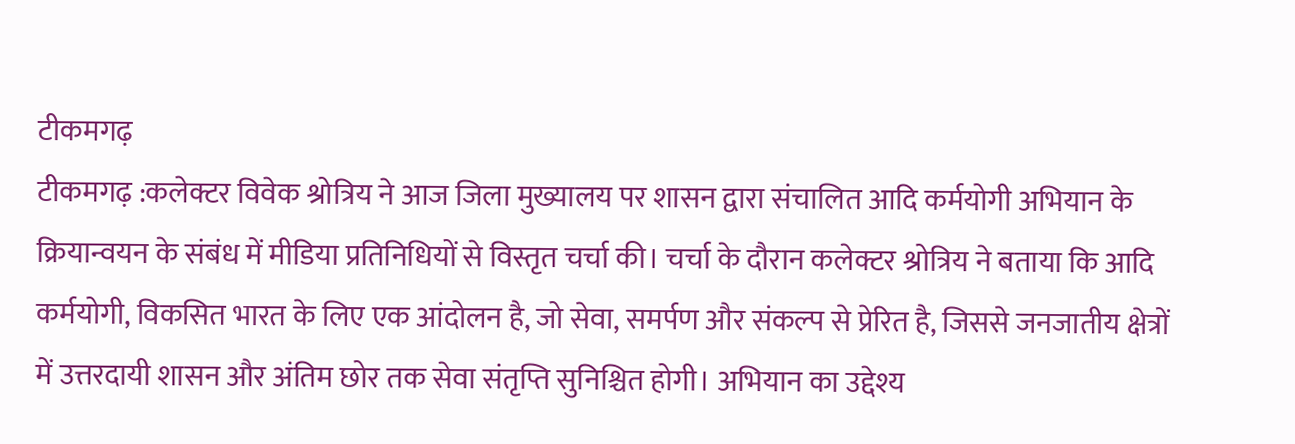टीकमगढ़
टीकमगढ़ :कलेक्टर विवेक श्रोत्रिय ने आज जिला मुख्यालय पर शासन द्वारा संचालित आदि कर्मयोगी अभियान के क्रियान्वयन के संबंध में मीडिया प्रतिनिधियों से विस्तृत चर्चा की। चर्चा के दौरान कलेक्टर श्रोत्रिय ने बताया कि आदि कर्मयोगी, विकसित भारत के लिए एक आंदोलन है, जो सेवा, समर्पण और संकल्प से प्रेरित है, जिससे जनजातीय क्षेत्रों में उत्तरदायी शासन और अंतिम छोर तक सेवा संतृप्ति सुनिश्चित होगी। अभियान का उद्देश्य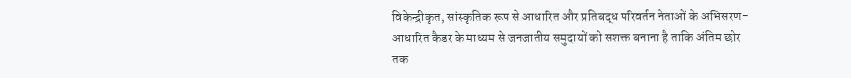विकेन्द्रीकृत, सांस्कृतिक रूप से आधारित और प्रतिबद्ध परिवर्तन नेताओं के अभिसरण-आधारित कैडर के माध्यम से जनजातीय समुदायों को सशक्त बनाना है ताकि अंतिम छोर तक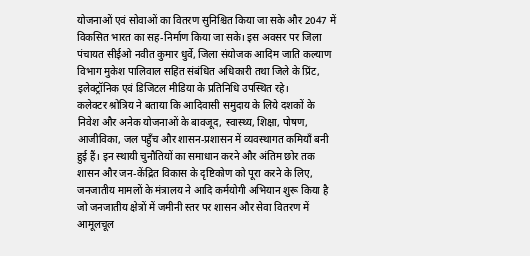योजनाओं एवं सोवाओं का वितरण सुनिश्चित किया जा सके और 2047 में विकसित भारत का सह-निर्माण किया जा सके। इस अवसर पर जिला पंचायत सीईओ नवीत कुमार धुर्वे, जिला संयोजक आदिम जाति कल्याण विभाग मुकेश पालिवाल सहित संबंधित अधिकारी तथा जिले के प्रिंट, इलेक्ट्रॉनिक एवं डिजिटल मीडिया के प्रतिनिधि उपस्थित रहे।
कलेक्टर श्रोत्रिय ने बताया कि आदिवासी समुदाय के लिये दशकों के निवेश और अनेक योजनाओं के बावजूद, स्वास्थ्य, शिक्षा, पोषण, आजीविका, जल पहुँच और शासन-प्रशासन में व्यवस्थागत कमियाँ बनी हुई हैं। इन स्थायी चुनौतियों का समाधान करने और अंतिम छोर तक शासन और जन-केंद्रित विकास के दृष्टिकोण को पूरा करने के लिए, जनजातीय मामलों के मंत्रालय ने आदि कर्मयोगी अभियान शुरू किया है जो जनजातीय क्षेत्रों में जमीनी स्तर पर शासन और सेवा वितरण में आमूलचूल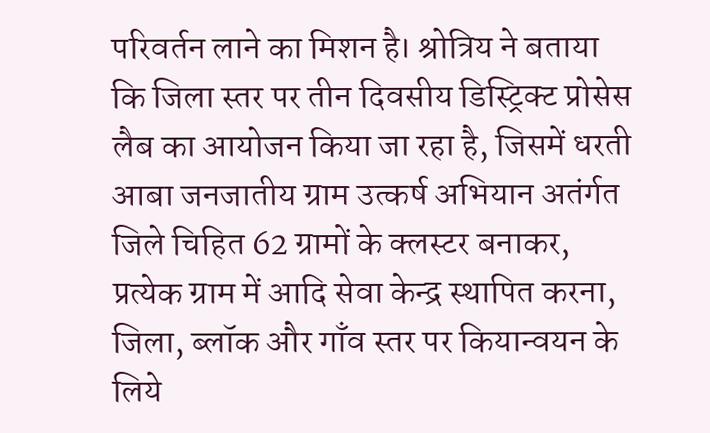परिवर्तन लाने का मिशन है। श्रोत्रिय ने बताया कि जिला स्तर पर तीन दिवसीय डिस्ट्रिक्ट प्रोसेस लैब का आयोजन किया जा रहा है, जिसमें धरती आबा जनजातीय ग्राम उत्कर्ष अभियान अतंर्गत जिले चिहित 62 ग्रामों के क्लस्टर बनाकर, प्रत्येक ग्राम में आदि सेवा केन्द्र स्थापित करना, जिला, ब्लॉक और गाँव स्तर पर कियान्वयन के लिये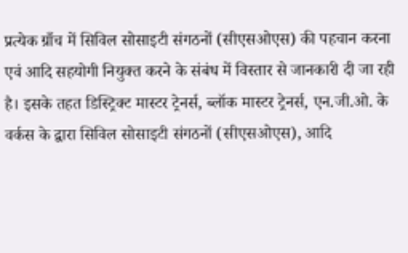प्रत्येक ग्राँच में सिविल सोसाइटी संगठनों (सीएसओएस) की पहचान करना एवं आदि सहयोगी नियुक्त करने के संबंध में विस्तार से जानकारी दी जा रही है। इसके तहत डिस्ट्रिक्ट मास्टर ट्रेनर्स, ब्लॉक मास्टर ट्रेनर्स, एन.जी.ओ. के वर्कस के द्वारा सिविल सोसाइटी संगठनों (सीएसओएस), आदि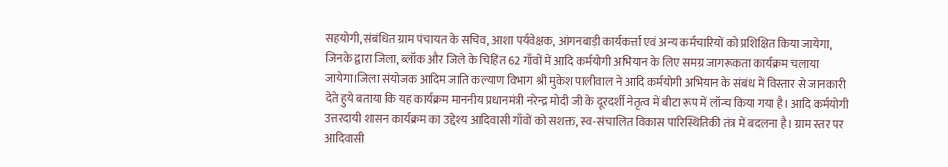सहयोगी, संबंधित ग्राम पंचायत के सचिव, आशा पर्यवेक्षक, आंगनबाड़ी कार्यकर्त्ता एवं अन्य कर्मचारियों को प्रशिक्षित किया जायेगा, जिनके द्वारा जिला, ब्लॉक और जिले के चिहिंत 62 गाँवों में आदि कर्मयोगी अभियान के लिए समग्र जागरूकता कार्यक्रम चलाया जायेगा।जिला संयोजक आदिम जाति कल्याण विभाग श्री मुकेश पालीवाल ने आदि कर्मयोगी अभियान के संबंध में विस्तार से जानकारी देते हुये बताया कि यह कार्यक्रम माननीय प्रधानमंत्री नरेन्द्र मोदी जी के दूरदर्शी नेतृत्व में बीटा रूप में लॉन्च किया गया है। आदि कर्मयोगी उत्तरदायी शासन कार्यक्रम का उद्देश्य आदिवासी गाँवों को सशक्त, स्व-संचालित विकास पारिस्थितिकी तंत्र में बदलना है। ग्राम स्तर पर आदिवासी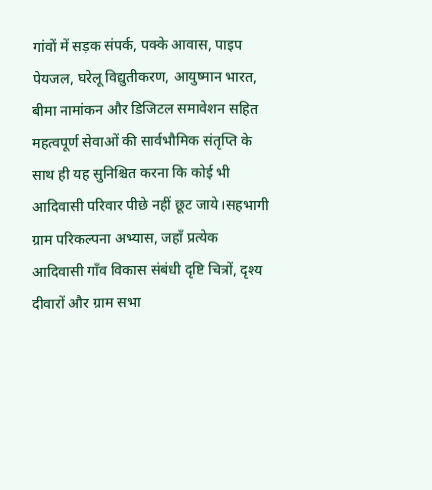गांवों में सड़क संपर्क, पक्के आवास, पाइप पेयजल, घरेलू विद्युतीकरण, आयुष्मान भारत, बीमा नामांकन और डिजिटल समावेशन सहित महत्वपूर्ण सेवाओं की सार्वभौमिक संतृप्ति के साथ ही यह सुनिश्चित करना कि कोई भी आदिवासी परिवार पीछे नहीं छूट जाये।सहभागी ग्राम परिकल्पना अभ्यास, जहाँ प्रत्येक आदिवासी गाँव विकास संबंधी दृष्टि चित्रों, दृश्य दीवारों और ग्राम सभा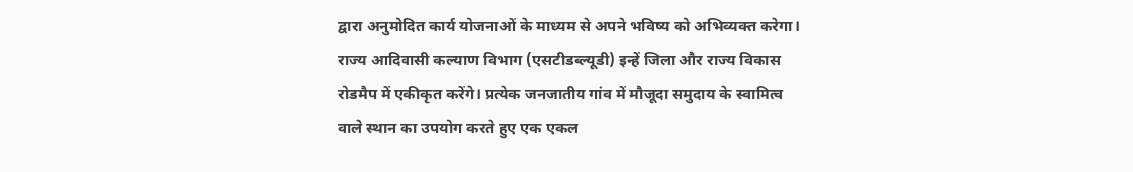द्वारा अनुमोदित कार्य योजनाओं के माध्यम से अपने भविष्य को अभिव्यक्त करेगा। राज्य आदिवासी कल्याण विभाग (एसटीडब्ल्यूडी) इन्हें जिला और राज्य विकास रोडमैप में एकीकृत करेंगे। प्रत्येक जनजातीय गांव में मौजूदा समुदाय के स्वामित्व वाले स्थान का उपयोग करते हुए एक एकल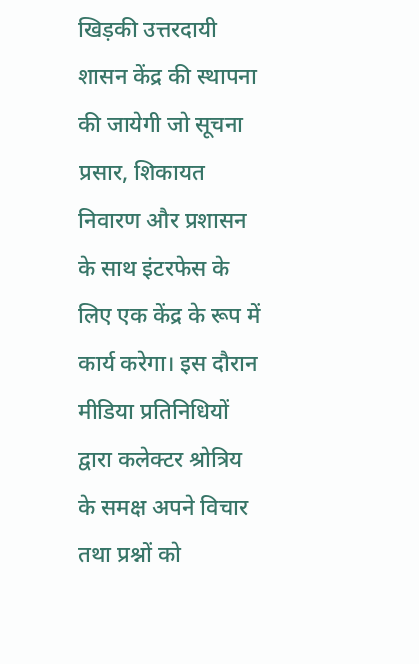खिड़की उत्तरदायी शासन केंद्र की स्थापना की जायेगी जो सूचना प्रसार, शिकायत निवारण और प्रशासन के साथ इंटरफेस के लिए एक केंद्र के रूप में कार्य करेगा। इस दौरान मीडिया प्रतिनिधियों द्वारा कलेक्टर श्रोत्रिय के समक्ष अपने विचार तथा प्रश्नों को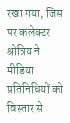रखा गया, जिस पर कलेक्टर श्रोत्रिय ने मीडिया प्रतिनिधियों को विस्तार से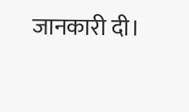जानकारी दी।